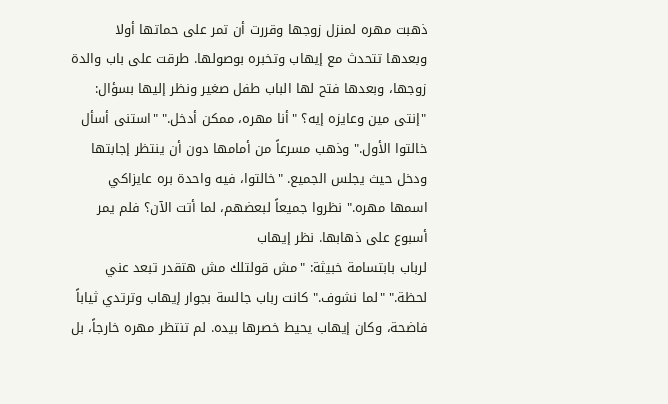ذهبت مهره لمنزل زوجها وقررت أن تمر على حماتها أولا وبعدها تتحدث مع إيهاب وتخبره بوصولها. طرقت على باب والدة زوجها، وبعدها فتح لها الباب طفل صغير ونظر إليها بسؤال: "إنتى مين وعايزه إيه؟ "أنا مهره، ممكن أدخل." "استنى أسأل خالتوا الأول." وذهب مسرعاً من أمامها دون أن ينتظر إجابتها ودخل حيث يجلس الجميع. "خالتوا، فيه واحدة بره عايزاكي اسمها مهره." نظروا جميعاً لبعضهم، لما أتت الآن؟ فلم يمر أسبوع على ذهابها. نظر إيهاب
لرباب بابتسامة خبيثة: "مش قولتلك مش هتقدر تبعد عني لحظة." "لما نشوف." كانت رباب جالسة بجوار إيهاب وترتدي ثياباً فاضحة، وكان إيهاب يحيط خصرها بيده. لم تنتظر مهره خارجاً، بل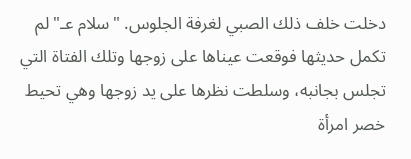دخلت خلف ذلك الصبي لغرفة الجلوس. "سلام عـ" لم تكمل حديثها فوقعت عيناها على زوجها وتلك الفتاة التي تجلس بجانبه، وسلطت نظرها على يد زوجها وهي تحيط خصر امرأة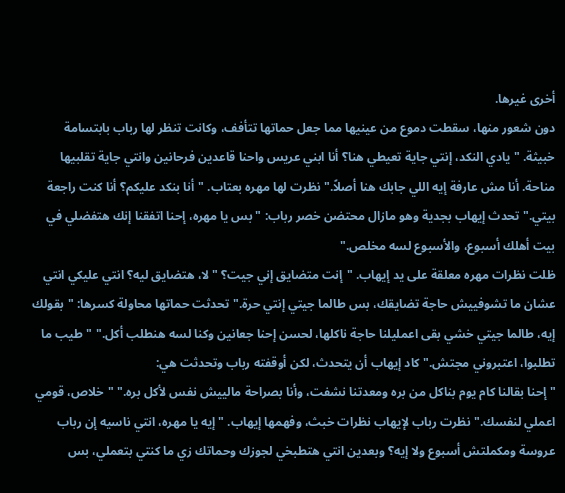أخرى غيرها.
دون شعور منها، سقطت دموع من عينيها مما جعل حماتها تتأفف، وكانت تنظر لها رباب بابتسامة خبيثة. "يادي النكد، إنتي جاية تعيطي هنا؟ أنا ابني عريس واحنا قاعدين فرحانين وانتي جاية تقلبيها مناحة. أنا مش عارفة إيه اللي جابك هنا أصلاً." نظرت لها مهره بعتاب. "أنا بنكد عليكم؟ أنا كنت راجعة بيتي." تحدث إيهاب بجدية وهو مازال محتضن خصر رباب: "بس يا مهره، إحنا اتفقنا إنك هتفضلي في بيت أهلك أسبوع، والأسبوع لسه مخلص."
ظلت نظرات مهره معلقة على يد إيهاب. "إنت متضايق إني جيت؟ "لا، هتضايق ليه؟ انتي عليكي انتي عشان ما تشوفييش حاجة تضايقك، بس طالما جيتي إنتي حرة." تحدثت حماتها محاولة كسرها: "بقولك إيه، طالما جيتي خشي بقى اعمليلنا حاجة ناكلها، لحسن إحنا جعانين وكنا لسه هنطلب أكل." "طيب ما تطلبوا، اعتبروني مجتش." كاد إيهاب أن يتحدث، لكن أوقفته رباب وتحدثت هي:
"إحنا بقالنا كام يوم بناكل من بره ومعدتنا نشفت، وأنا بصراحة مالييش نفس لأكل بره." "خلاص، قومي اعملي لنفسك." نظرت رباب لإيهاب نظرات خبث، وفهمها إيهاب. "إيه يا مهره، انتي ناسيه إن رباب عروسة ومكملتش أسبوع ولا إيه؟ وبعدين انتي هتطبخي لجوزك وحماتك زي ما كنتي بتعملي، بس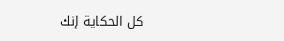كل الحكاية إنك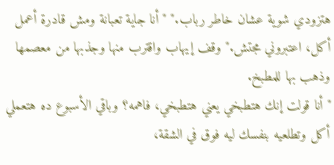هتزودي شوية عشان خاطر رباب." "أنا جاية تعبانة ومش قادرة أعمل أكل، اعتبروني مجتش." وقف إيهاب واقترب منها وجذبها من معصمها وذهب بها للمطبخ.
"أنا قولت إنك هتطبخي يعني هتطبخي، فاهمه؟ وباقي الأسبوع ده هتعملي أكل وتطلعيه بنفسك ليه فوق في الشقة،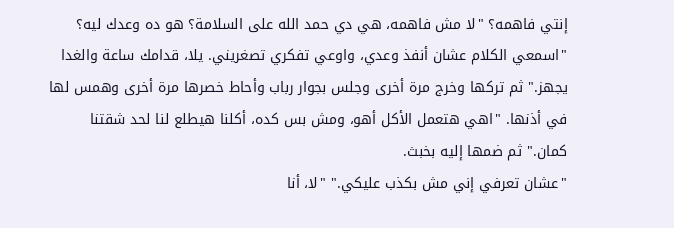إنتي فاهمه؟ "لا مش فاهمه، هي دي حمد الله على السلامة؟ هو ده وعدك ليه؟ "اسمعي الكلام عشان أنفذ وعدي، واوعي تفكري تصغريني. يلا، قدامك ساعة والغدا يجهز." ثم تركها وخرج مرة أخرى وجلس بجوار رباب وأحاط خصرها مرة أخرى وهمس لها في أذنها. "اهي هتعمل الأكل أهو، ومش بس كده، أكلنا هيطلع لنا لحد شقتنا كمان." ثم ضمها إليه بخبث.
"عشان تعرفي إني مش بكذب عليكي." "لا، أنا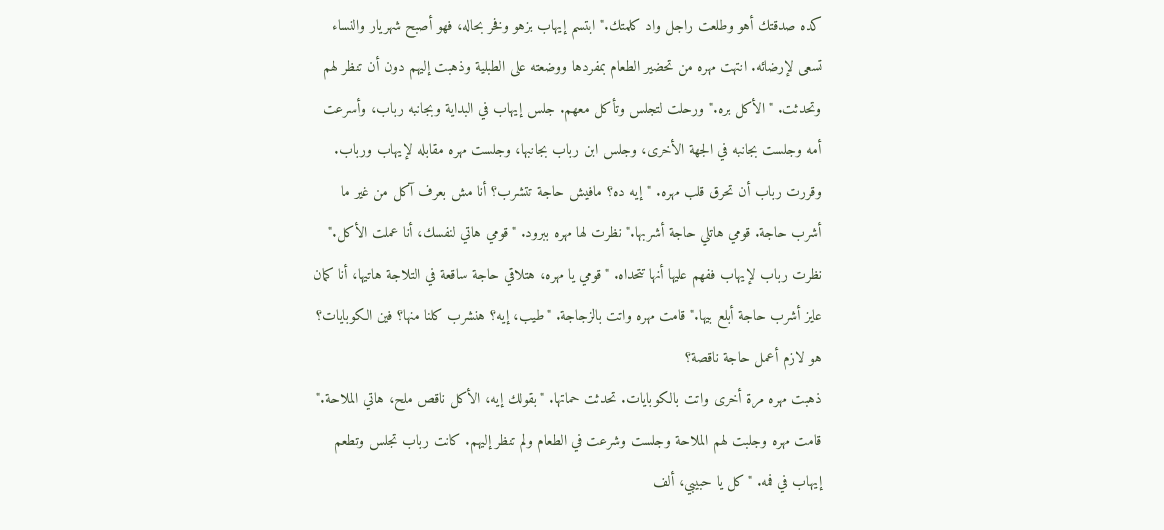كده صدقتك أهو وطلعت راجل واد كلمتك." ابتسم إيهاب بزهو وفخر بحاله، فهو أصبح شهريار والنساء تسعى لإرضائه. انتهت مهره من تحضير الطعام بمفردها ووضعته على الطبلية وذهبت إليهم دون أن تنظر لهم وتحدثت. "الأكل بره." ورحلت لتجلس وتأكل معهم. جلس إيهاب في البداية وبجانبه رباب، وأسرعت أمه وجلست بجانبه في الجهة الأخرى، وجلس ابن رباب بجانبها، وجلست مهره مقابله لإيهاب ورباب.
وقررت رباب أن تحرق قلب مهره. "إيه ده؟ مافيش حاجة تتشرب؟ أنا مش بعرف آكل من غير ما أشرب حاجة. قومي هاتلي حاجة أشربها." نظرت لها مهره ببرود. "قومي هاتي لنفسك، أنا عملت الأكل." نظرت رباب لإيهاب ففهم عليها أنها تتحداه. "قومي يا مهره، هتلاقي حاجة ساقعة في التلاجة هاتيها، أنا كمان عايز أشرب حاجة أبلع بيها." قامت مهره واتت بالزجاجة. "طيب، إيه؟ هنشرب كلنا منها؟ فين الكوبايات؟ هو لازم أعمل حاجة ناقصة؟
ذهبت مهره مرة أخرى واتت بالكوبايات. تحدثت حماتها. "بقولك إيه، الأكل ناقص ملح، هاتي الملاحة." قامت مهره وجلبت لهم الملاحة وجلست وشرعت في الطعام ولم تنظر إليهم. كانت رباب تجلس وتطعم إيهاب في فمه. "كل يا حبيبي، ألف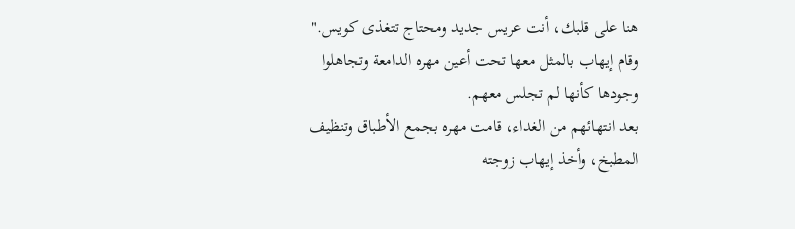هنا على قلبك، أنت عريس جديد ومحتاج تتغذى كويس." وقام إيهاب بالمثل معها تحت أعين مهره الدامعة وتجاهلوا وجودها كأنها لم تجلس معهم.
بعد انتهائهم من الغداء، قامت مهره بجمع الأطباق وتنظيف المطبخ، وأخذ إيهاب زوجته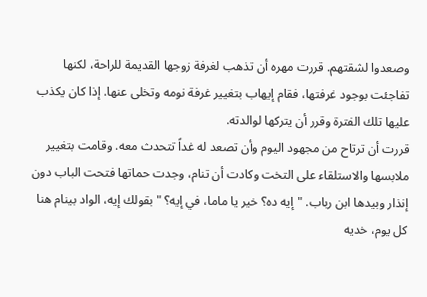وصعدوا لشقتهم. قررت مهره أن تذهب لغرفة زوجها القديمة للراحة، لكنها تفاجئت بوجود غرفتها، فقام إيهاب بتغيير غرفة نومه وتخلى عنها. إذا كان يكذب عليها تلك الفترة وقرر أن يتركها لوالدته.
قررت أن ترتاح من مجهود اليوم وأن تصعد له غداً تتحدث معه. وقامت بتغيير ملابسها والاستلقاء على التخت وكادت أن تنام، وجدت حماتها فتحت الباب دون إنذار وبيدها ابن رباب. "إيه ده؟ خير يا ماما، في إيه؟ "بقولك إيه، الواد بينام هنا كل يوم، خديه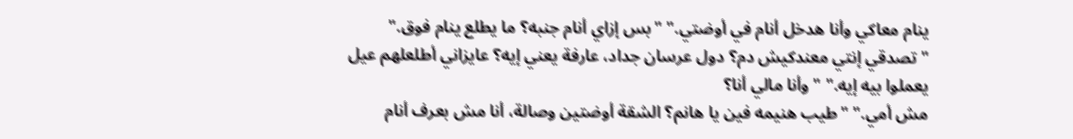ينام معاكي وأنا هدخل أنام في أوضتي." "بس إزاي أنام جنبه؟ ما يطلع ينام فوق." "تصدقي إنتي معندكيش دم؟ دول عرسان جداد، عارفة يعني إيه؟ عايزاني أطلعلهم عيل يعملوا بيه إيه." "وأنا مالي أنا؟
مش أمي." "طيب هنيمه فين يا هانم؟ الشقة أوضتين وصالة، أنا مش بعرف أنام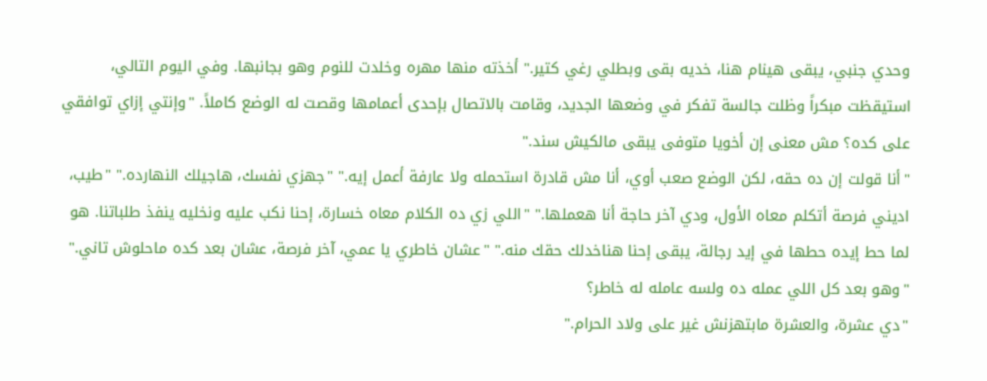وحدي جنبي، يبقى هينام هنا، خديه بقى وبطلي رغي كتير." أخذته منها مهره وخلدت للنوم وهو بجانبها. وفي اليوم التالي، استيقظت مبكراً وظلت جالسة تفكر في وضعها الجديد، وقامت بالاتصال بإحدى أعمامها وقصت له الوضع كاملاً. "وإنتي إزاي توافقي على كده؟ مش معنى إن أخويا متوفى يبقى مالكيش سند."
"أنا قولت إن ده حقه، لكن الوضع صعب أوي، أنا مش قادرة استحمله ولا عارفة أعمل إيه." "جهزي نفسك، هاجيلك النهارده." "طيب، اديني فرصة أتكلم معاه الأول، ودي آخر حاجة أنا هعملها." "اللي زي ده الكلام معاه خسارة، إحنا نكب عليه ونخليه ينفذ طلباتنا. هو لما حط إيده حطها في إيد رجالة، يبقى إحنا هناخدلك حقك منه." "عشان خاطري يا عمي، آخر فرصة، عشان بعد كده ماحلوش تاني." "وهو بعد كل اللي عمله ده ولسه عامله له خاطر؟
"دي عشرة، والعشرة مابتهزنش غير على ولاد الحرام."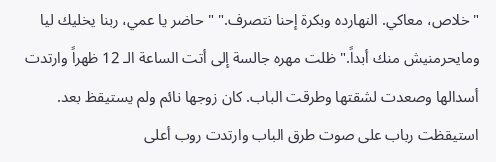"خلاص، معاكي. النهارده وبكرة إحنا نتصرف." "حاضر يا عمي، ربنا يخليك ليا ومايحرمنيش منك أبداً." ظلت مهره جالسة إلى أتت الساعة الـ 12 ظهراً وارتدت أسدالها وصعدت لشقتها وطرقت الباب. كان زوجها نائم ولم يستيقظ بعد. استيقظت رباب على صوت طرق الباب وارتدت روب أعلى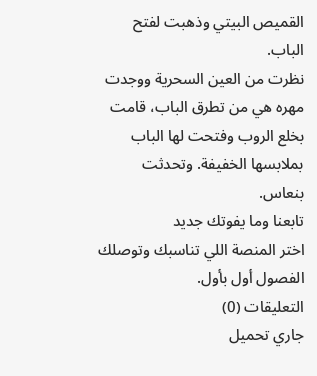القميص البيتي وذهبت لفتح الباب.
نظرت من العين السحرية ووجدت مهره هي من تطرق الباب، قامت بخلع الروب وفتحت لها الباب بملابسها الخفيفة. وتحدثت بنعاس.
تابعنا وما يفوتك جديد
اختر المنصة اللي تناسبك وتوصلك الفصول أول بأول.
التعليقات (0)
جاري تحميل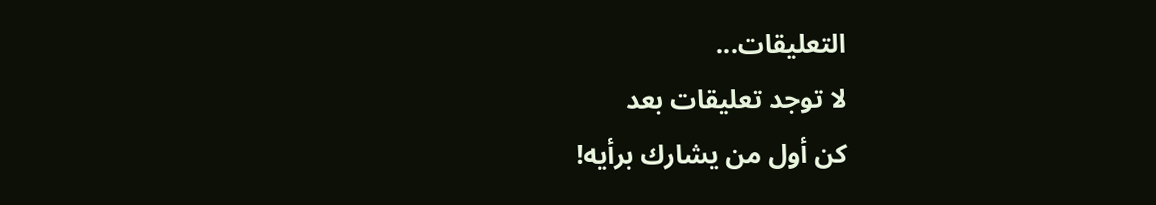التعليقات...
لا توجد تعليقات بعد
كن أول من يشارك برأيه!